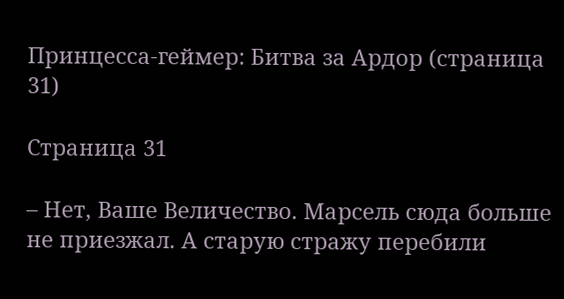Принцесса-геймер: Битва за Ардор (страница 31)

Страница 31

– Нет, Ваше Величество. Марсель сюда больше не приезжал. А старую стражу перебили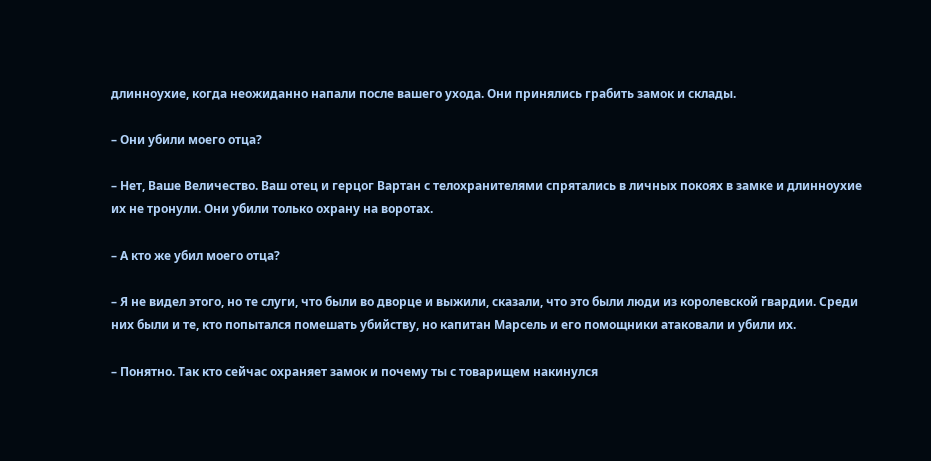длинноухие, когда неожиданно напали после вашего ухода. Они принялись грабить замок и склады.

– Они убили моего отца?

– Нет, Ваше Величество. Ваш отец и герцог Вартан с телохранителями спрятались в личных покоях в замке и длинноухие их не тронули. Они убили только охрану на воротах.

– А кто же убил моего отца?

– Я не видел этого, но те слуги, что были во дворце и выжили, сказали, что это были люди из королевской гвардии. Среди них были и те, кто попытался помешать убийству, но капитан Марсель и его помощники атаковали и убили их.

– Понятно. Так кто сейчас охраняет замок и почему ты с товарищем накинулся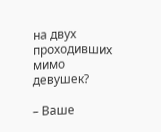на двух проходивших мимо девушек?

– Ваше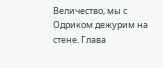Величество, мы с Одриком дежурим на стене. Глава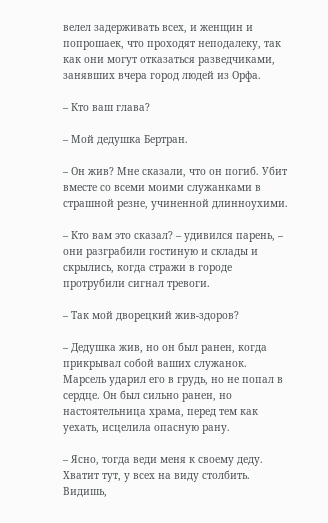велел задерживать всех, и женщин и попрошаек, что проходят неподалеку, так как они могут отказаться разведчиками, занявших вчера город людей из Орфа.

– Кто ваш глава?

– Мой дедушка Бертран.

– Он жив? Мне сказали, что он погиб. Убит вместе со всеми моими служанками в страшной резне, учиненной длинноухими.

– Кто вам это сказал? – удивился парень, – они разграбили гостиную и склады и скрылись, когда стражи в городе протрубили сигнал тревоги.

– Так мой дворецкий жив-здоров?

– Дедушка жив, но он был ранен, когда прикрывал собой ваших служанок. Марсель ударил его в грудь, но не попал в сердце. Он был сильно ранен, но настоятельница храма, перед тем как уехать, исцелила опасную рану.

– Ясно, тогда веди меня к своему деду. Хватит тут, у всех на виду столбить. Видишь,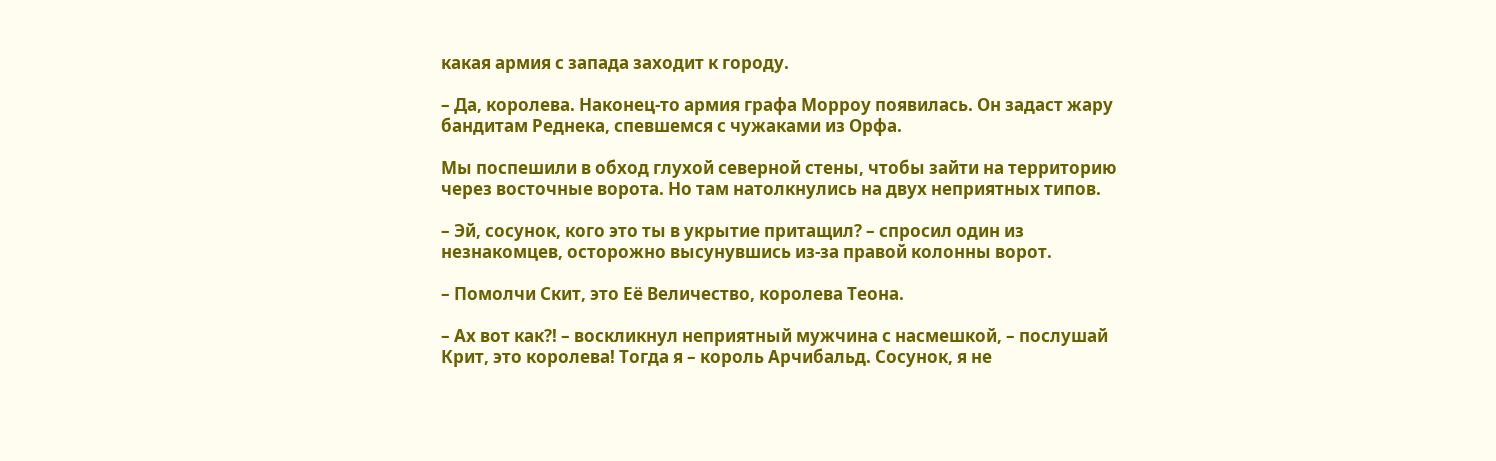какая армия с запада заходит к городу.

– Да, королева. Наконец-то армия графа Морроу появилась. Он задаст жару бандитам Реднека, спевшемся с чужаками из Орфа.

Мы поспешили в обход глухой северной стены, чтобы зайти на территорию через восточные ворота. Но там натолкнулись на двух неприятных типов.

– Эй, сосунок, кого это ты в укрытие притащил? – спросил один из незнакомцев, осторожно высунувшись из-за правой колонны ворот.

– Помолчи Скит, это Её Величество, королева Теона.

– Ах вот как?! – воскликнул неприятный мужчина с насмешкой, – послушай Крит, это королева! Тогда я – король Арчибальд. Сосунок, я не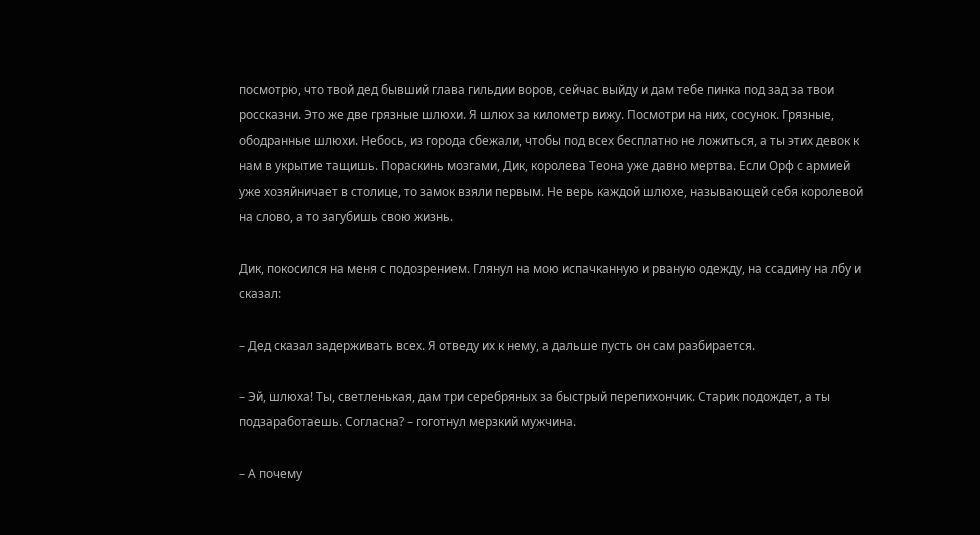посмотрю, что твой дед бывший глава гильдии воров, сейчас выйду и дам тебе пинка под зад за твои россказни. Это же две грязные шлюхи. Я шлюх за километр вижу. Посмотри на них, сосунок. Грязные, ободранные шлюхи. Небось, из города сбежали, чтобы под всех бесплатно не ложиться, а ты этих девок к нам в укрытие тащишь. Пораскинь мозгами, Дик, королева Теона уже давно мертва. Если Орф с армией уже хозяйничает в столице, то замок взяли первым. Не верь каждой шлюхе, называющей себя королевой на слово, а то загубишь свою жизнь.

Дик, покосился на меня с подозрением. Глянул на мою испачканную и рваную одежду, на ссадину на лбу и сказал:

– Дед сказал задерживать всех. Я отведу их к нему, а дальше пусть он сам разбирается.

– Эй, шлюха! Ты, светленькая, дам три серебряных за быстрый перепихончик. Старик подождет, а ты подзаработаешь. Согласна? – гоготнул мерзкий мужчина.

– А почему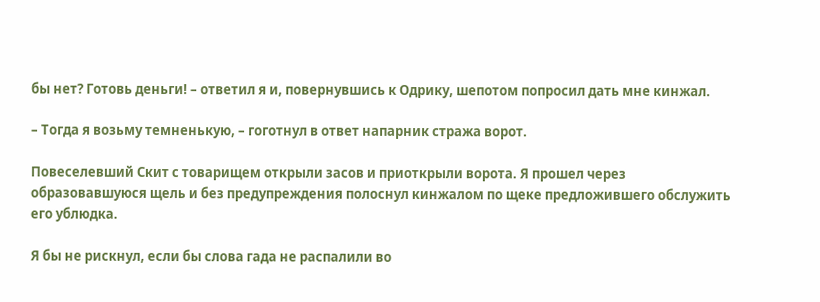бы нет? Готовь деньги! – ответил я и, повернувшись к Одрику, шепотом попросил дать мне кинжал.

– Тогда я возьму темненькую, – гоготнул в ответ напарник стража ворот.

Повеселевший Скит с товарищем открыли засов и приоткрыли ворота. Я прошел через образовавшуюся щель и без предупреждения полоснул кинжалом по щеке предложившего обслужить его ублюдка.

Я бы не рискнул, если бы слова гада не распалили во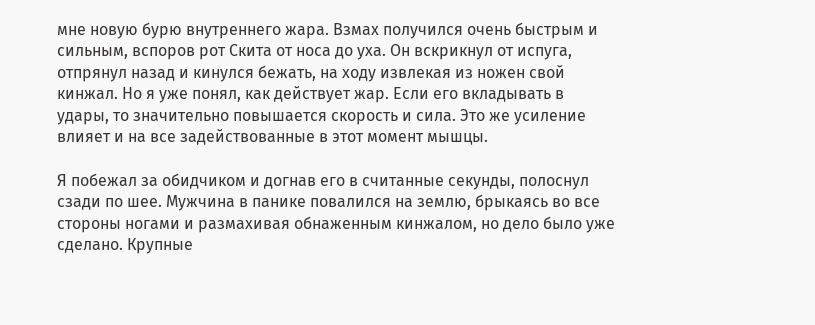мне новую бурю внутреннего жара. Взмах получился очень быстрым и сильным, вспоров рот Скита от носа до уха. Он вскрикнул от испуга, отпрянул назад и кинулся бежать, на ходу извлекая из ножен свой кинжал. Но я уже понял, как действует жар. Если его вкладывать в удары, то значительно повышается скорость и сила. Это же усиление влияет и на все задействованные в этот момент мышцы.

Я побежал за обидчиком и догнав его в считанные секунды, полоснул сзади по шее. Мужчина в панике повалился на землю, брыкаясь во все стороны ногами и размахивая обнаженным кинжалом, но дело было уже сделано. Крупные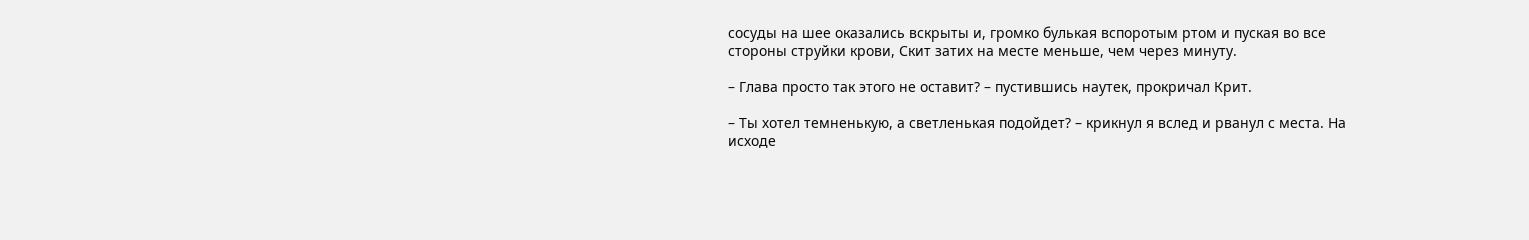сосуды на шее оказались вскрыты и, громко булькая вспоротым ртом и пуская во все стороны струйки крови, Скит затих на месте меньше, чем через минуту.

– Глава просто так этого не оставит? – пустившись наутек, прокричал Крит.

– Ты хотел темненькую, а светленькая подойдет? – крикнул я вслед и рванул с места. На исходе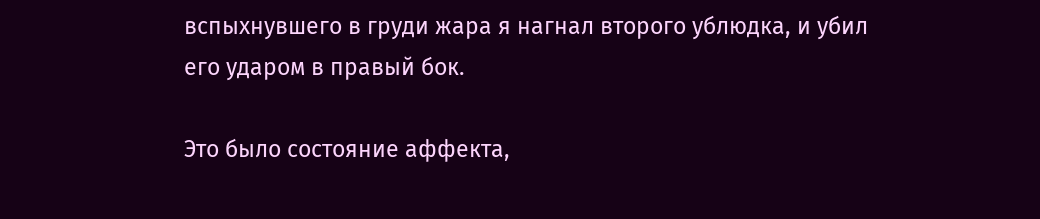вспыхнувшего в груди жара я нагнал второго ублюдка, и убил его ударом в правый бок.

Это было состояние аффекта,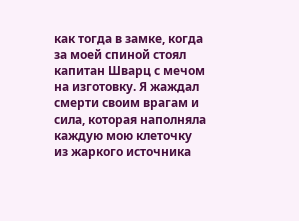как тогда в замке, когда за моей спиной стоял капитан Шварц с мечом на изготовку. Я жаждал смерти своим врагам и сила, которая наполняла каждую мою клеточку из жаркого источника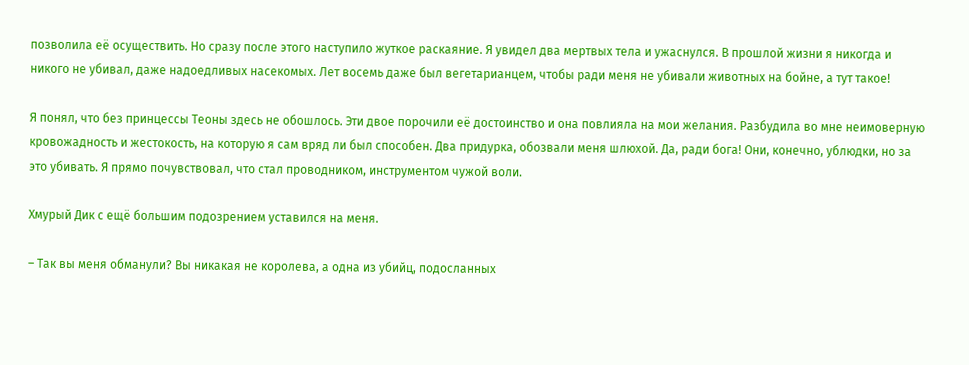позволила её осуществить. Но сразу после этого наступило жуткое раскаяние. Я увидел два мертвых тела и ужаснулся. В прошлой жизни я никогда и никого не убивал, даже надоедливых насекомых. Лет восемь даже был вегетарианцем, чтобы ради меня не убивали животных на бойне, а тут такое!

Я понял, что без принцессы Теоны здесь не обошлось. Эти двое порочили её достоинство и она повлияла на мои желания. Разбудила во мне неимоверную кровожадность и жестокость, на которую я сам вряд ли был способен. Два придурка, обозвали меня шлюхой. Да, ради бога! Они, конечно, ублюдки, но за это убивать. Я прямо почувствовал, что стал проводником, инструментом чужой воли.

Хмурый Дик с ещё большим подозрением уставился на меня.

– Так вы меня обманули? Вы никакая не королева, а одна из убийц, подосланных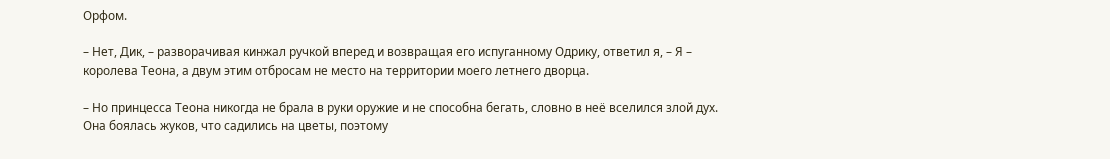Орфом.

– Нет, Дик, – разворачивая кинжал ручкой вперед и возвращая его испуганному Одрику, ответил я, – Я – королева Теона, а двум этим отбросам не место на территории моего летнего дворца.

– Но принцесса Теона никогда не брала в руки оружие и не способна бегать, словно в неё вселился злой дух. Она боялась жуков, что садились на цветы, поэтому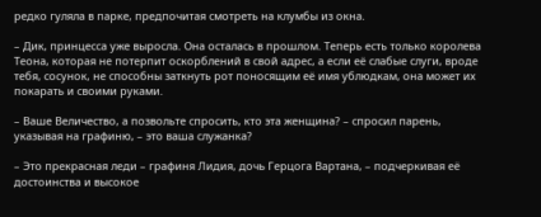редко гуляла в парке, предпочитая смотреть на клумбы из окна.

– Дик, принцесса уже выросла. Она осталась в прошлом. Теперь есть только королева Теона, которая не потерпит оскорблений в свой адрес, а если её слабые слуги, вроде тебя, сосунок, не способны заткнуть рот поносящим её имя ублюдкам, она может их покарать и своими руками.

– Ваше Величество, а позвольте спросить, кто эта женщина? – спросил парень, указывая на графиню, – это ваша служанка?

– Это прекрасная леди – графиня Лидия, дочь Герцога Вартана, – подчеркивая её достоинства и высокое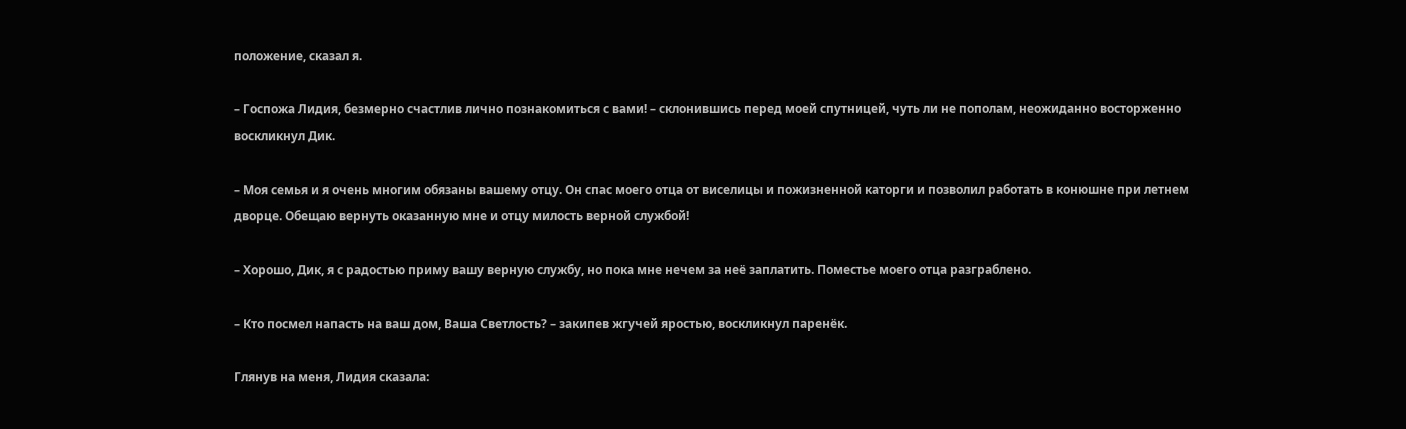положение, сказал я.

– Госпожа Лидия, безмерно счастлив лично познакомиться с вами! – склонившись перед моей спутницей, чуть ли не пополам, неожиданно восторженно воскликнул Дик.

– Моя семья и я очень многим обязаны вашему отцу. Он спас моего отца от виселицы и пожизненной каторги и позволил работать в конюшне при летнем дворце. Обещаю вернуть оказанную мне и отцу милость верной службой!

– Хорошо, Дик, я с радостью приму вашу верную службу, но пока мне нечем за неё заплатить. Поместье моего отца разграблено.

– Кто посмел напасть на ваш дом, Ваша Светлость? – закипев жгучей яростью, воскликнул паренёк.

Глянув на меня, Лидия сказала: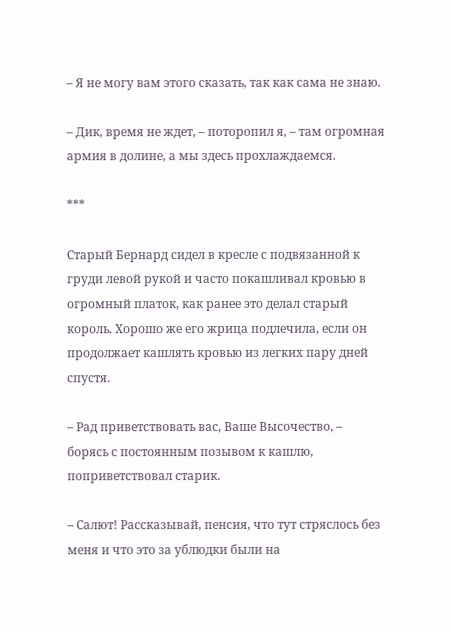– Я не могу вам этого сказать, так как сама не знаю.

– Дик, время не ждет, – поторопил я, – там огромная армия в долине, а мы здесь прохлаждаемся.

***

Старый Бернард сидел в кресле с подвязанной к груди левой рукой и часто покашливал кровью в огромный платок, как ранее это делал старый король. Хорошо же его жрица подлечила, если он продолжает кашлять кровью из легких пару дней спустя.

– Рад приветствовать вас, Ваше Высочество, – борясь с постоянным позывом к кашлю, поприветствовал старик.

– Салют! Рассказывай, пенсия, что тут стряслось без меня и что это за ублюдки были на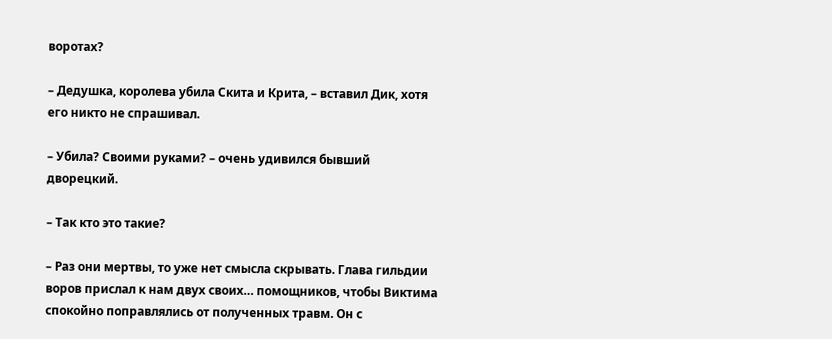воротах?

– Дедушка, королева убила Скита и Крита, – вставил Дик, хотя его никто не спрашивал.

– Убила? Своими руками? – очень удивился бывший дворецкий.

– Так кто это такие?

– Раз они мертвы, то уже нет смысла скрывать. Глава гильдии воров прислал к нам двух своих… помощников, чтобы Виктима спокойно поправлялись от полученных травм. Он с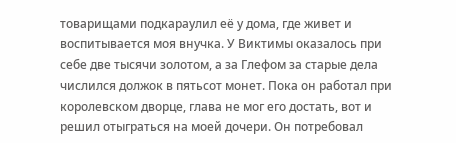товарищами подкараулил её у дома, где живет и воспитывается моя внучка. У Виктимы оказалось при себе две тысячи золотом, а за Глефом за старые дела числился должок в пятьсот монет. Пока он работал при королевском дворце, глава не мог его достать, вот и решил отыграться на моей дочери. Он потребовал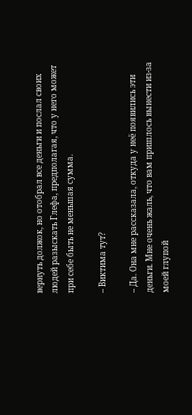вернуть должок, но отобрал все деньги и послал своих людей разыскать Глефа, предполагая, что у него может при себе быть не меньшая сумма.

– Виктима тут?

– Да. Она мне рассказала, откуда у неё появились эти деньги. Мне очень жаль, что вам пришлось вынести из-за моей глупой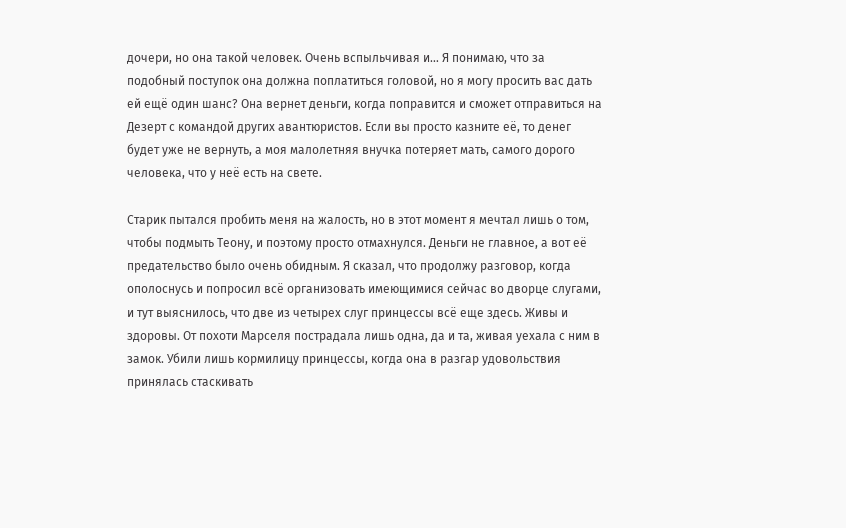дочери, но она такой человек. Очень вспыльчивая и… Я понимаю, что за подобный поступок она должна поплатиться головой, но я могу просить вас дать ей ещё один шанс? Она вернет деньги, когда поправится и сможет отправиться на Дезерт с командой других авантюристов. Если вы просто казните её, то денег будет уже не вернуть, а моя малолетняя внучка потеряет мать, самого дорого человека, что у неё есть на свете.

Старик пытался пробить меня на жалость, но в этот момент я мечтал лишь о том, чтобы подмыть Теону, и поэтому просто отмахнулся. Деньги не главное, а вот её предательство было очень обидным. Я сказал, что продолжу разговор, когда ополоснусь и попросил всё организовать имеющимися сейчас во дворце слугами, и тут выяснилось, что две из четырех слуг принцессы всё еще здесь. Живы и здоровы. От похоти Марселя пострадала лишь одна, да и та, живая уехала с ним в замок. Убили лишь кормилицу принцессы, когда она в разгар удовольствия принялась стаскивать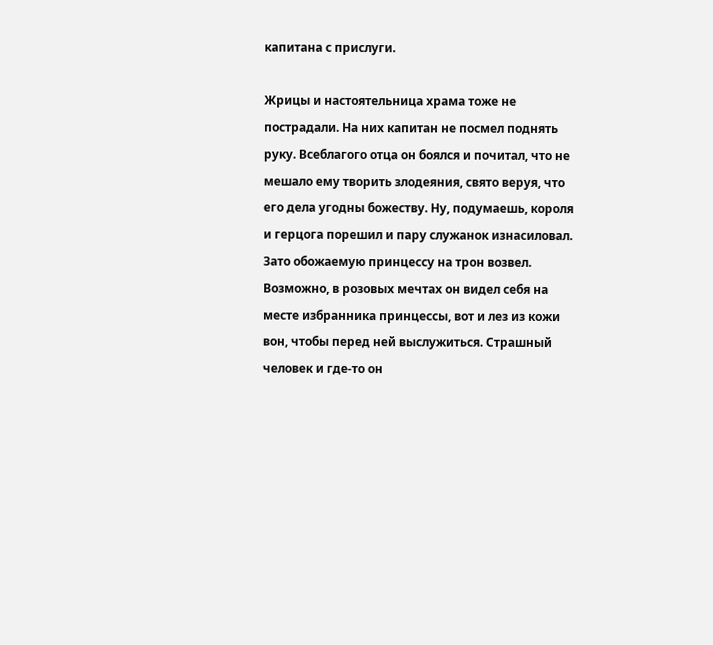капитана с прислуги.

Жрицы и настоятельница храма тоже не пострадали. На них капитан не посмел поднять руку. Всеблагого отца он боялся и почитал, что не мешало ему творить злодеяния, свято веруя, что его дела угодны божеству. Ну, подумаешь, короля и герцога порешил и пару служанок изнасиловал. Зато обожаемую принцессу на трон возвел. Возможно, в розовых мечтах он видел себя на месте избранника принцессы, вот и лез из кожи вон, чтобы перед ней выслужиться. Страшный человек и где-то он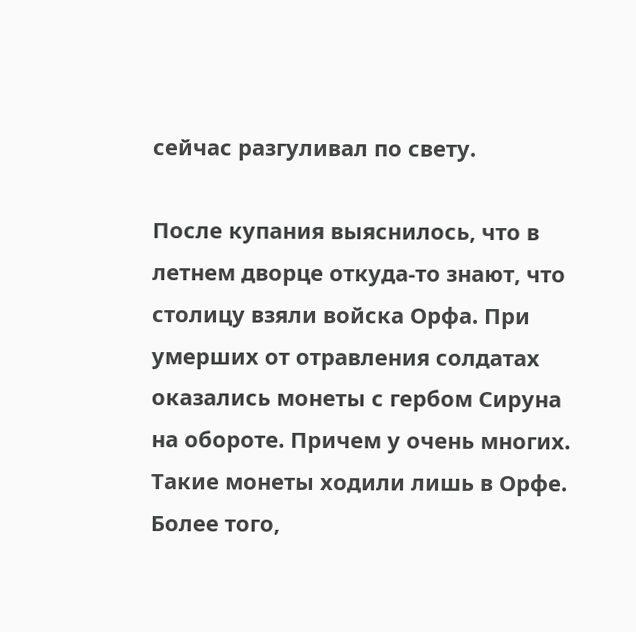сейчас разгуливал по свету.

После купания выяснилось, что в летнем дворце откуда-то знают, что столицу взяли войска Орфа. При умерших от отравления солдатах оказались монеты с гербом Сируна на обороте. Причем у очень многих. Такие монеты ходили лишь в Орфе. Более того,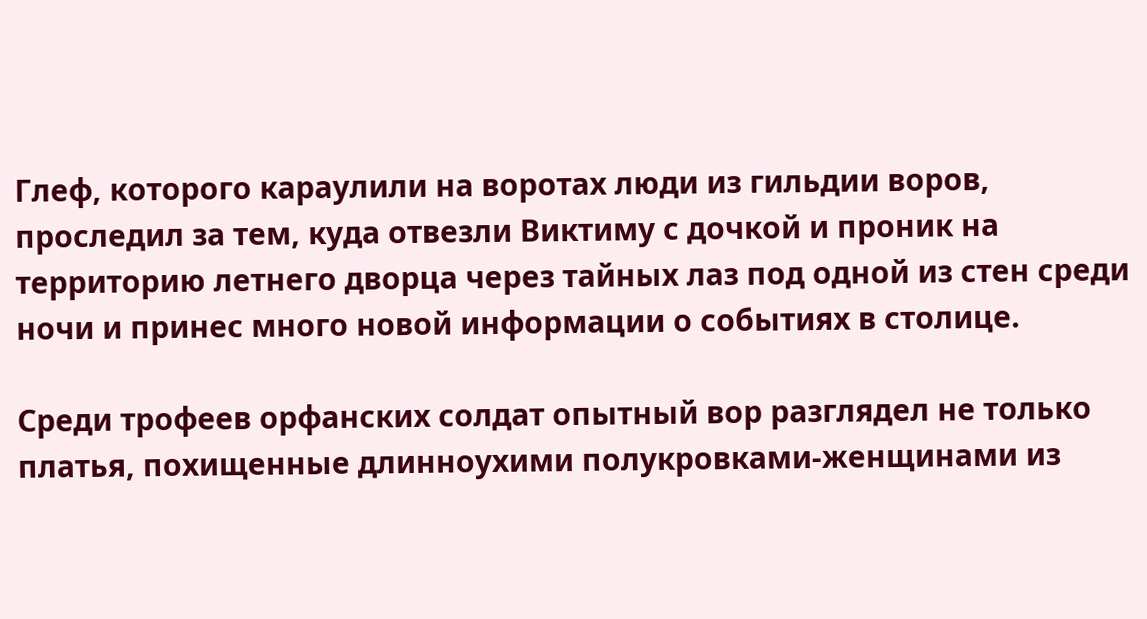Глеф, которого караулили на воротах люди из гильдии воров, проследил за тем, куда отвезли Виктиму с дочкой и проник на территорию летнего дворца через тайных лаз под одной из стен среди ночи и принес много новой информации о событиях в столице.

Среди трофеев орфанских солдат опытный вор разглядел не только платья, похищенные длинноухими полукровками-женщинами из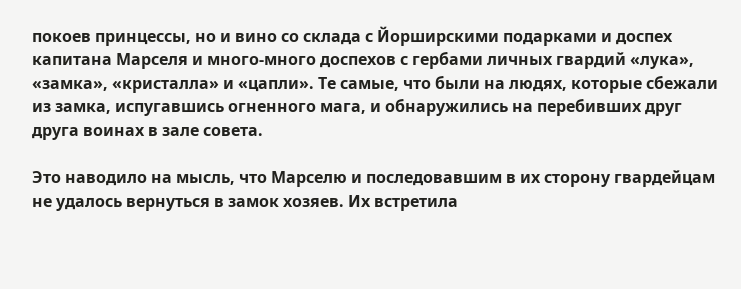покоев принцессы, но и вино со склада с Йорширскими подарками и доспех капитана Марселя и много-много доспехов с гербами личных гвардий «лука», «замка», «кристалла» и «цапли». Те самые, что были на людях, которые сбежали из замка, испугавшись огненного мага, и обнаружились на перебивших друг друга воинах в зале совета.

Это наводило на мысль, что Марселю и последовавшим в их сторону гвардейцам не удалось вернуться в замок хозяев. Их встретила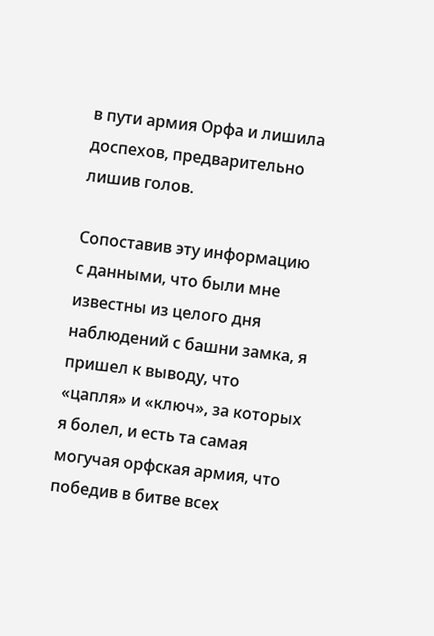в пути армия Орфа и лишила доспехов, предварительно лишив голов.

Сопоставив эту информацию с данными, что были мне известны из целого дня наблюдений с башни замка, я пришел к выводу, что «цапля» и «ключ», за которых я болел, и есть та самая могучая орфская армия, что победив в битве всех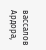вассалов Ардора,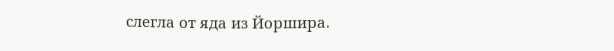слегла от яда из Йоршира.